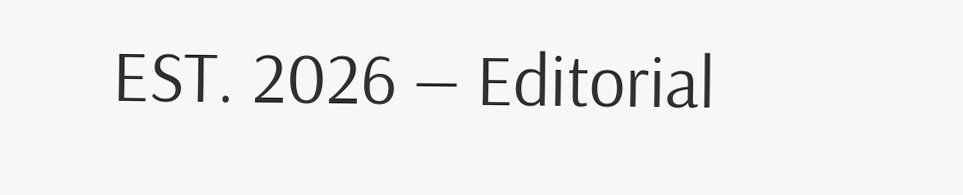EST. 2026 — Editorial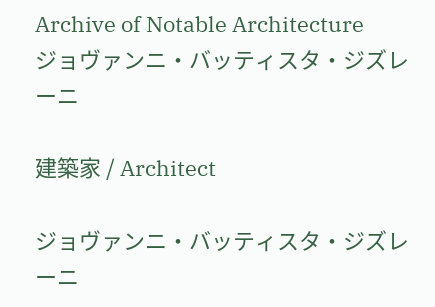Archive of Notable Architecture
ジョヴァンニ・バッティスタ・ジズレーニ

建築家 / Architect

ジョヴァンニ・バッティスタ・ジズレーニ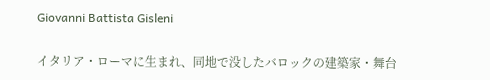Giovanni Battista Gisleni

イタリア・ローマに生まれ、同地で没したバロックの建築家・舞台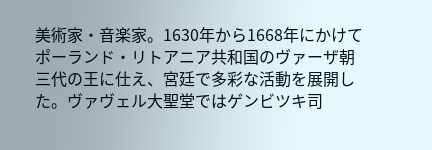美術家・音楽家。1630年から1668年にかけてポーランド・リトアニア共和国のヴァーザ朝三代の王に仕え、宮廷で多彩な活動を展開した。ヴァヴェル大聖堂ではゲンビツキ司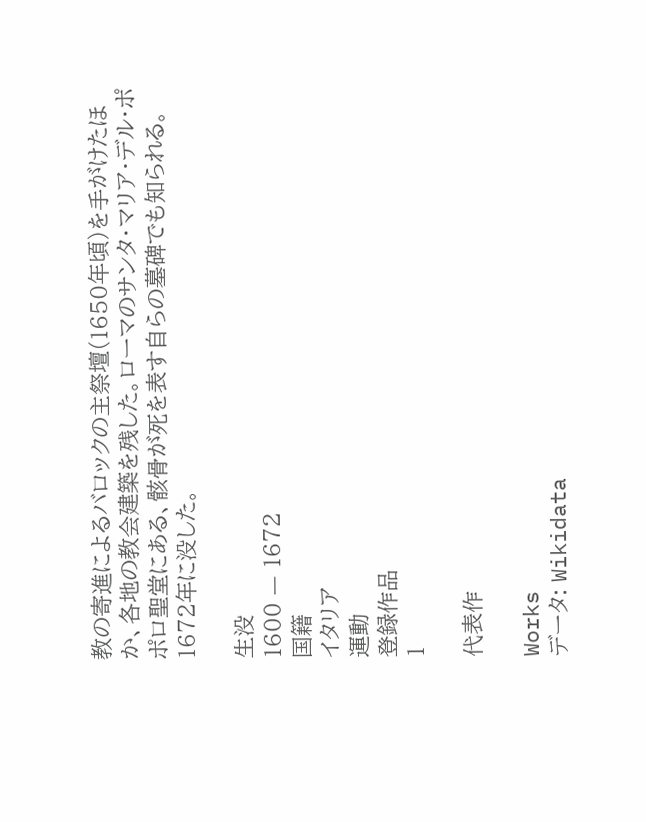教の寄進によるバロックの主祭壇(1650年頃)を手がけたほか、各地の教会建築を残した。ローマのサンタ・マリア・デル・ポポロ聖堂にある、骸骨が死を表す自らの墓碑でも知られる。1672年に没した。

生没
1600 — 1672
国籍
イタリア
運動
登録作品
1

代表作

Works
データ: Wikidata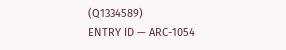(Q1334589)
ENTRY ID — ARC-1054